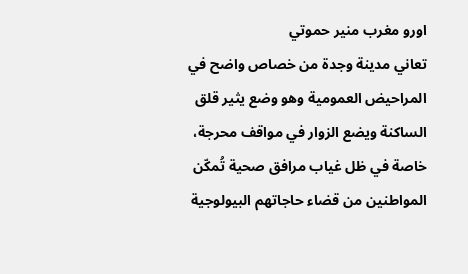اورو مغرب منير حموتي
تعاني مدينة وجدة من خصاص واضح في المراحيض العمومية وهو وضع يثير قلق الساكنة ويضع الزوار في مواقف محرجة، خاصة في ظل غياب مرافق صحية تُمكّن المواطنين من قضاء حاجاتهم البيولوجية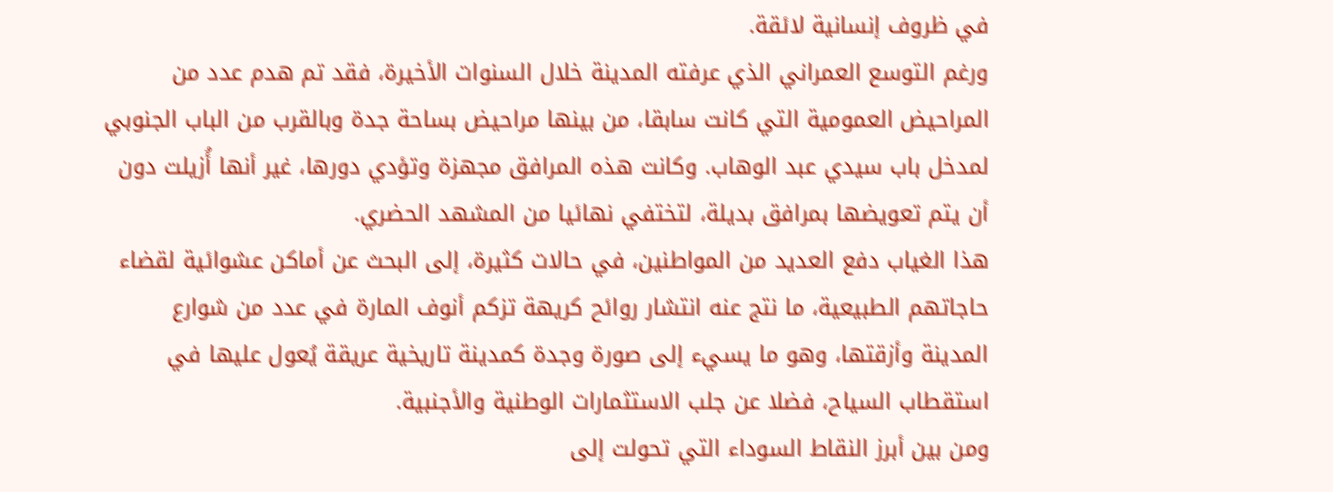في ظروف إنسانية لائقة.
ورغم التوسع العمراني الذي عرفته المدينة خلال السنوات الأخيرة، فقد تم هدم عدد من المراحيض العمومية التي كانت سابقا، من بينها مراحيض بساحة جدة وبالقرب من الباب الجنوبي لمدخل باب سيدي عبد الوهاب. وكانت هذه المرافق مجهزة وتؤدي دورها، غير أنها أُزيلت دون أن يتم تعويضها بمرافق بديلة، لتختفي نهائيا من المشهد الحضري.
هذا الغياب دفع العديد من المواطنين، في حالات كثيرة، إلى البحث عن أماكن عشوائية لقضاء حاجاتهم الطبيعية، ما نتج عنه انتشار روائح كريهة تزكم أنوف المارة في عدد من شوارع المدينة وأزقتها، وهو ما يسيء إلى صورة وجدة كمدينة تاريخية عريقة يُعول عليها في استقطاب السياح، فضلا عن جلب الاستثمارات الوطنية والأجنبية.
ومن بين أبرز النقاط السوداء التي تحولت إلى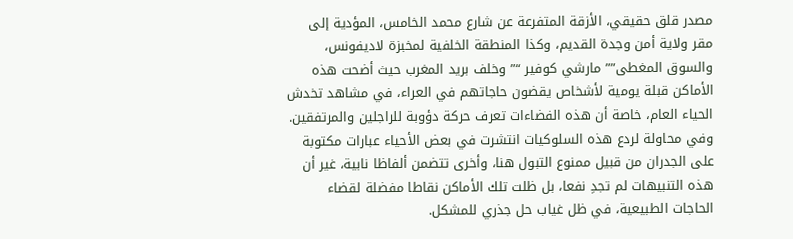مصدر قلق حقيقي، الأزقة المتفرعة عن شارع محمد الخامس، المؤدية إلى مقر ولاية أمن وجدة القديم، وكذا المنطقة الخلفية لمخبزة لاديفونس، والسوق المغطى”” مارشي كوفير “” وخلف بريد المغرب حيث أضحت هذه الأماكن قبلة يومية لأشخاص يقضون حاجاتهم في العراء، في مشاهد تخدش الحياء العام، خاصة أن هذه الفضاءات تعرف حركة دؤوبة للراجلين والمرتفقين.
وفي محاولة لردع هذه السلوكيات انتشرت في بعض الأحياء عبارات مكتوبة على الجدران من قبيل ممنوع التبول هنا، وأخرى تتضمن ألفاظا نابية، غير أن هذه التنبيهات لم تجدِ نفعا، بل ظلت تلك الأماكن نقاطا مفضلة لقضاء الحاجات الطبيعية، في ظل غياب حل جذري للمشكل.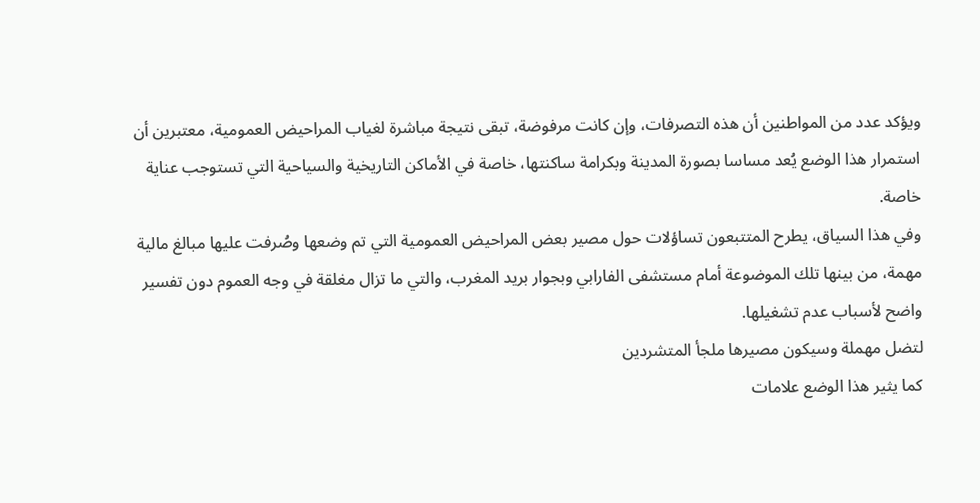ويؤكد عدد من المواطنين أن هذه التصرفات، وإن كانت مرفوضة، تبقى نتيجة مباشرة لغياب المراحيض العمومية، معتبرين أن استمرار هذا الوضع يُعد مساسا بصورة المدينة وبكرامة ساكنتها، خاصة في الأماكن التاريخية والسياحية التي تستوجب عناية خاصة.
وفي هذا السياق، يطرح المتتبعون تساؤلات حول مصير بعض المراحيض العمومية التي تم وضعها وصُرفت عليها مبالغ مالية مهمة، من بينها تلك الموضوعة أمام مستشفى الفارابي وبجوار بريد المغرب، والتي ما تزال مغلقة في وجه العموم دون تفسير واضح لأسباب عدم تشغيلها.
لتضل مهملة وسيكون مصيرها ملجأ المتشردين
كما يثير هذا الوضع علامات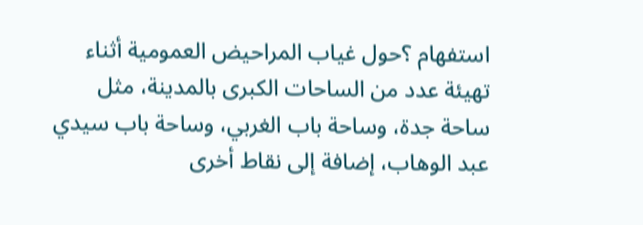استفهام ؟حول غياب المراحيض العمومية أثناء تهيئة عدد من الساحات الكبرى بالمدينة، مثل ساحة جدة، وساحة باب الغربي، وساحة باب سيدي عبد الوهاب، إضافة إلى نقاط أخرى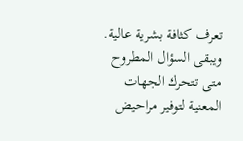تعرف كثافة بشرية عالية.
ويبقى السؤال المطروح متى تتحرك الجهات المعنية لتوفير مراحيض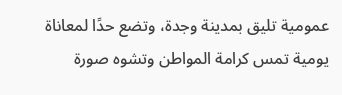عمومية تليق بمدينة وجدة، وتضع حدًا لمعاناة يومية تمس كرامة المواطن وتشوه صورة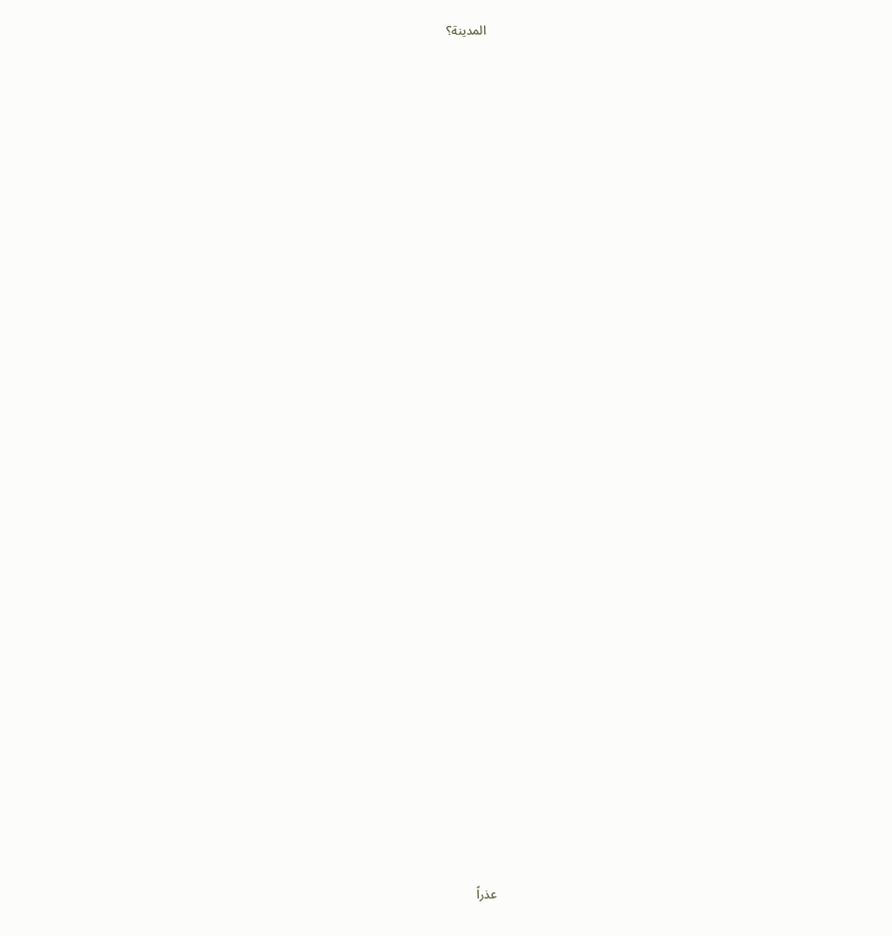المدينة؟







































عذراً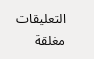التعليقات مغلقة